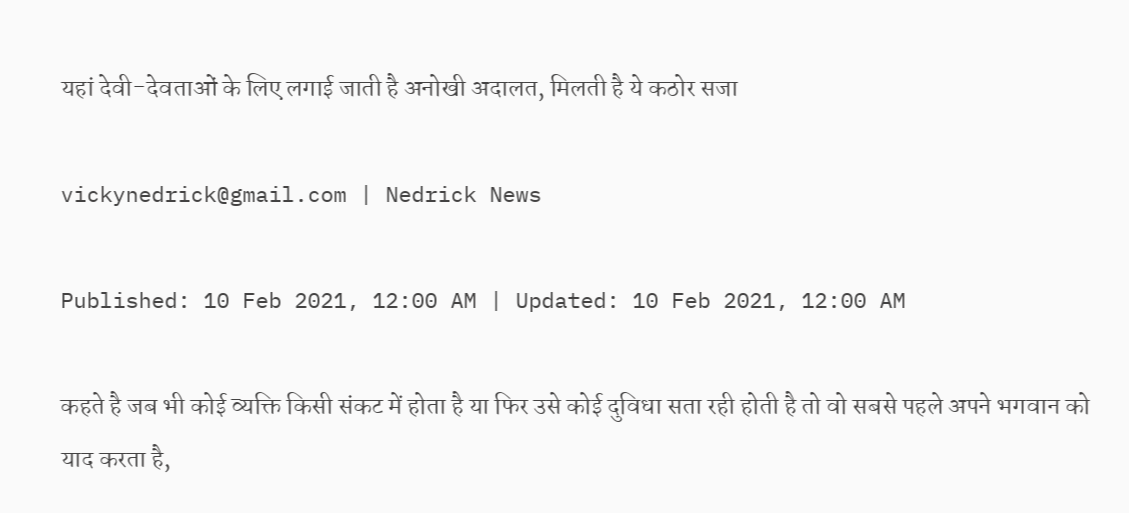यहां देवी-देवताओं के लिए लगाई जाती है अनोखी अदालत, मिलती है ये कठोर सजा

vickynedrick@gmail.com | Nedrick News

Published: 10 Feb 2021, 12:00 AM | Updated: 10 Feb 2021, 12:00 AM

कहते है जब भी कोई व्यक्ति किसी संकट में होता है या फिर उसे कोई दुविधा सता रही होती है तो वो सबसे पहले अपने भगवान को याद करता है,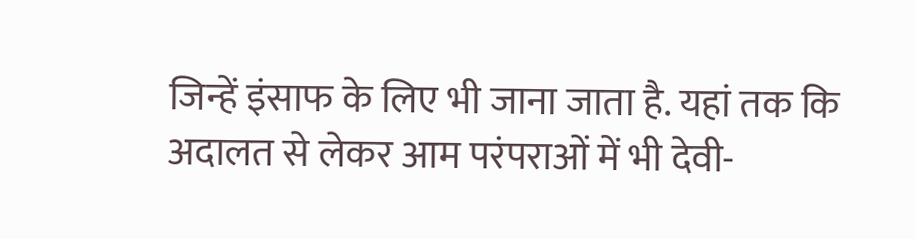जिन्हें इंसाफ के लिए भी जाना जाता है. यहां तक कि अदालत से लेकर आम परंपराओं में भी देवी-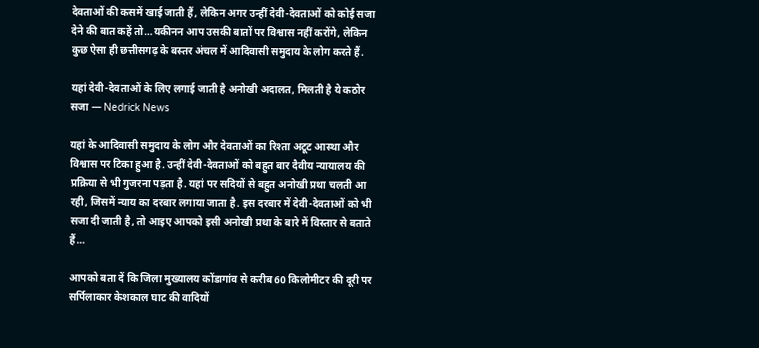देवताओं की कसमें खाई जाती हैं, लेकिन अगर उन्हीं देवी-देवताओं को कोई सजा देने की बात कहें तो…यकीनन आप उसकी बातों पर विश्वास नहीं करोंगे, लेकिन कुछ ऐसा ही छत्तीसगढ़ के बस्तर अंचल में आदिवासी समुदाय के लोग करते हैं.

यहां देवी-देवताओं के लिए लगाई जाती है अनोखी अदालत, मिलती है ये कठोर सजा — Nedrick News

यहां के आदिवासी समुदाय के लोग और देवताओं का रिश्ता अटूट आस्था और विश्वास पर टिका हुआ है. उन्हीं देवी-देवताओं को बहुत बार दैवीय न्यायालय की प्रक्रिया से भी गुजरना पड़ता है. यहां पर सदियों से बहुत अनोखी प्रथा चलती आ रही, जिसमें न्याय का दरबार लगाया जाता है. इस दरबार में देवी-देवताओं को भी सजा दी जाती है, तो आइए आपको इसी अनोखी प्रथा के बारे में विस्तार से बताते हैं…

आपको बता दें कि जिला मुख्यालय कोंडागांव से करीब 60 किलोमीटर की दूरी पर सर्पिलाकार केशकाल घाट की वादियों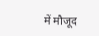में मौजूद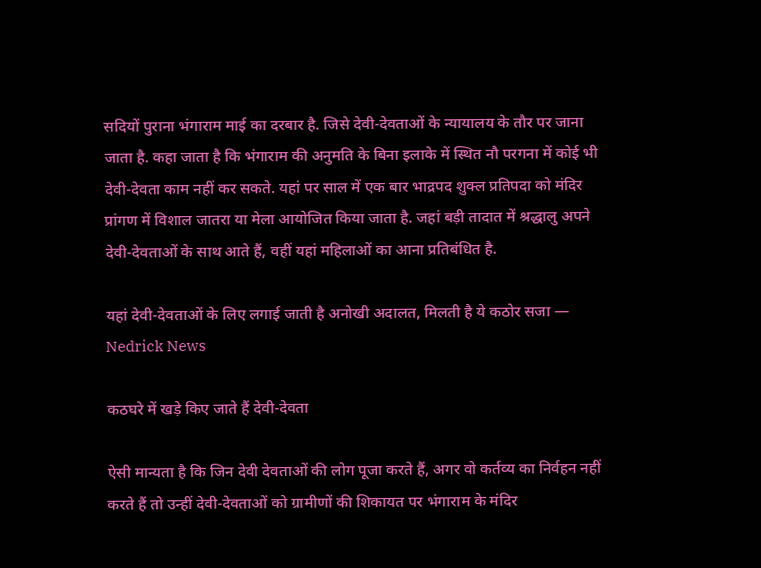सदियों पुराना भंगाराम माई का दरबार है. जिसे देवी-देवताओं के न्यायालय के तौर पर जाना जाता है. कहा जाता है कि भंगाराम की अनुमति के बिना इलाके में स्थित नौ परगना में कोई भी देवी-देवता काम नहीं कर सकते. यहां पर साल में एक बार भाद्रपद शुक्ल प्रतिपदा को मंदिर प्रांगण में विशाल जातरा या मेला आयोजित किया जाता है. जहां बड़ी तादात में श्रद्धालु अपने देवी-देवताओं के साथ आते हैं, वहीं यहां महिलाओं का आना प्रतिबंधित है.

यहां देवी-देवताओं के लिए लगाई जाती है अनोखी अदालत, मिलती है ये कठोर सजा — Nedrick News

कठघरे में खड़े किए जाते हैं देवी-देवता

ऐसी मान्यता है कि जिन देवी देवताओं की लोग पूजा करते हैं, अगर वो कर्तव्य का निर्वहन नहीं करते हैं तो उन्हीं देवी-देवताओं को ग्रामीणों की शिकायत पर भंगाराम के मंदिर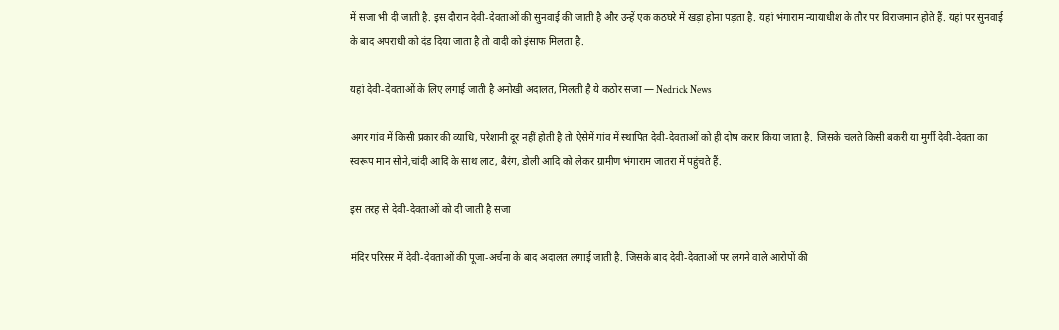में सजा भी दी जाती है. इस दौरान देवी-देवताओं की सुनवाई की जाती है और उन्हें एक कठघरे में खड़ा होना पड़ता है. यहां भंगाराम न्यायाधीश के तौर पर विराजमान होते हैं. यहां पर सुनवाई के बाद अपराधी को दंड दिया जाता है तो वादी को इंसाफ मिलता है.

यहां देवी-देवताओं के लिए लगाई जाती है अनोखी अदालत, मिलती है ये कठोर सजा — Nedrick News

अगर गांव में किसी प्रकार की व्याधि, परेशानी दूर नहीं होती है तो ऐसेमें गांव में स्थापित देवी-देवताओं को ही दोष करार किया जाता है. जिसके चलते किसी बकरी या मुर्गी देवी-देवता का स्वरूप मान सोने,चांदी आदि के साथ लाट, बैरंग, डोली आदि को लेकर ग्रामीण भंगाराम जातरा में पहुंचते हैं.

इस तरह से देवी-देवताओं को दी जाती है सजा

मंदिर परिसर में देवी-देवताओं की पूजा-अर्चना के बाद अदालत लगाई जाती है. जिसके बाद देवी-देवताओं पर लगने वाले आरोपों की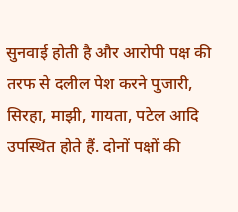सुनवाई होती है और आरोपी पक्ष की तरफ से दलील पेश करने पुजारी, सिरहा, माझी, गायता, पटेल आदि उपस्थित होते हैं. दोनों पक्षों की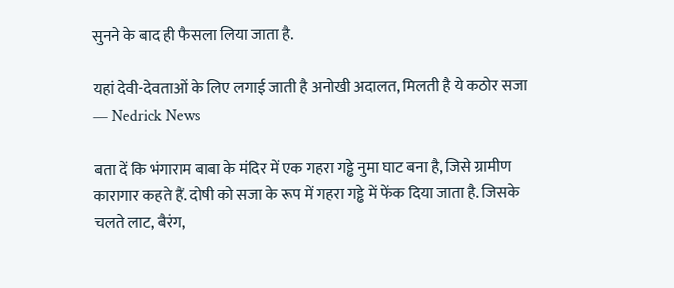सुनने के बाद ही फैसला लिया जाता है.

यहां देवी-देवताओं के लिए लगाई जाती है अनोखी अदालत, मिलती है ये कठोर सजा — Nedrick News

बता दें कि भंगाराम बाबा के मंदिर में एक गहरा गड्ढे नुमा घाट बना है, जिसे ग्रामीण कारागार कहते हैं. दोषी को सजा के रूप में गहरा गड्ढे में फेंक दिया जाता है. जिसके चलते लाट, बैरंग,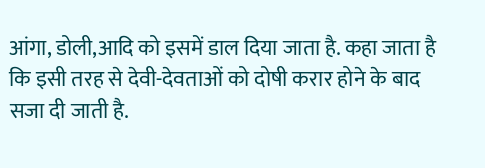आंगा, डोली,आदि को इसमें डाल दिया जाता है. कहा जाता है कि इसी तरह से देवी-देवताओं को दोषी करार होने के बाद सजा दी जाती है.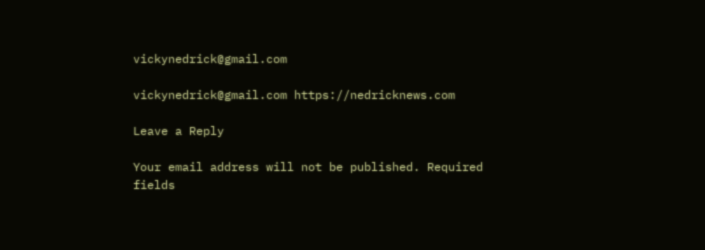vickynedrick@gmail.com

vickynedrick@gmail.com https://nedricknews.com

Leave a Reply

Your email address will not be published. Required fields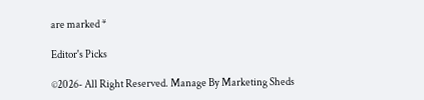are marked *

Editor's Picks

©2026- All Right Reserved. Manage By Marketing Sheds